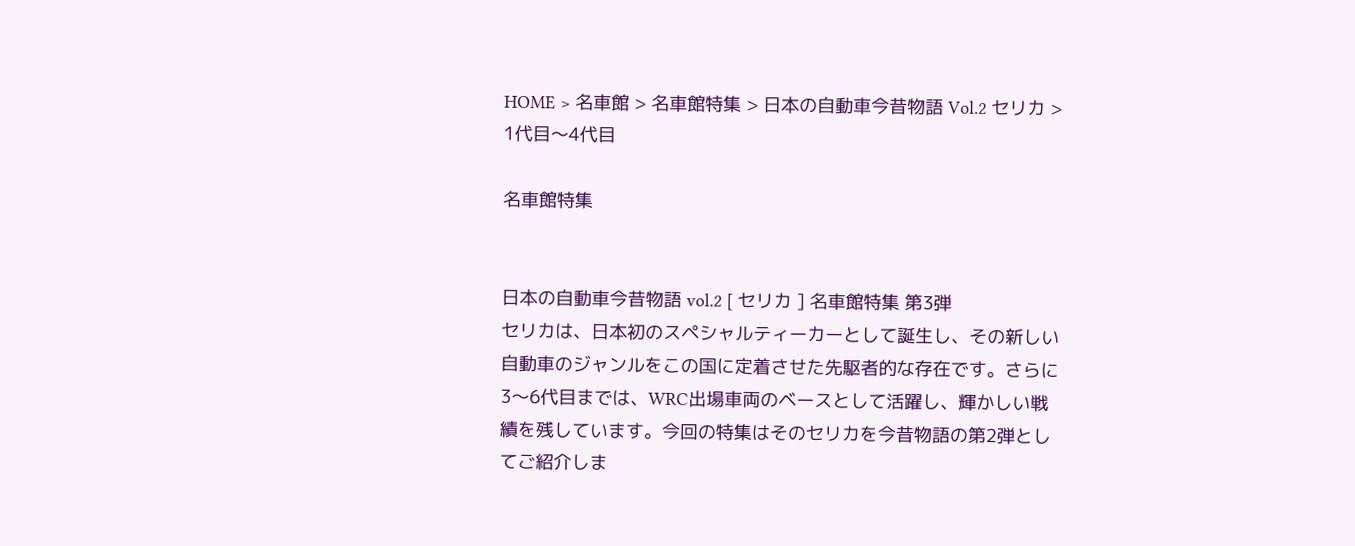HOME > 名車館 > 名車館特集 > 日本の自動車今昔物語 Vol.2 セリカ > 1代目〜4代目

名車館特集


日本の自動車今昔物語 vol.2 [ セリカ ] 名車館特集 第3弾
セリカは、日本初のスペシャルティーカーとして誕生し、その新しい自動車のジャンルをこの国に定着させた先駆者的な存在です。さらに3〜6代目までは、WRC出場車両のベースとして活躍し、輝かしい戦績を残しています。今回の特集はそのセリカを今昔物語の第2弾としてご紹介しま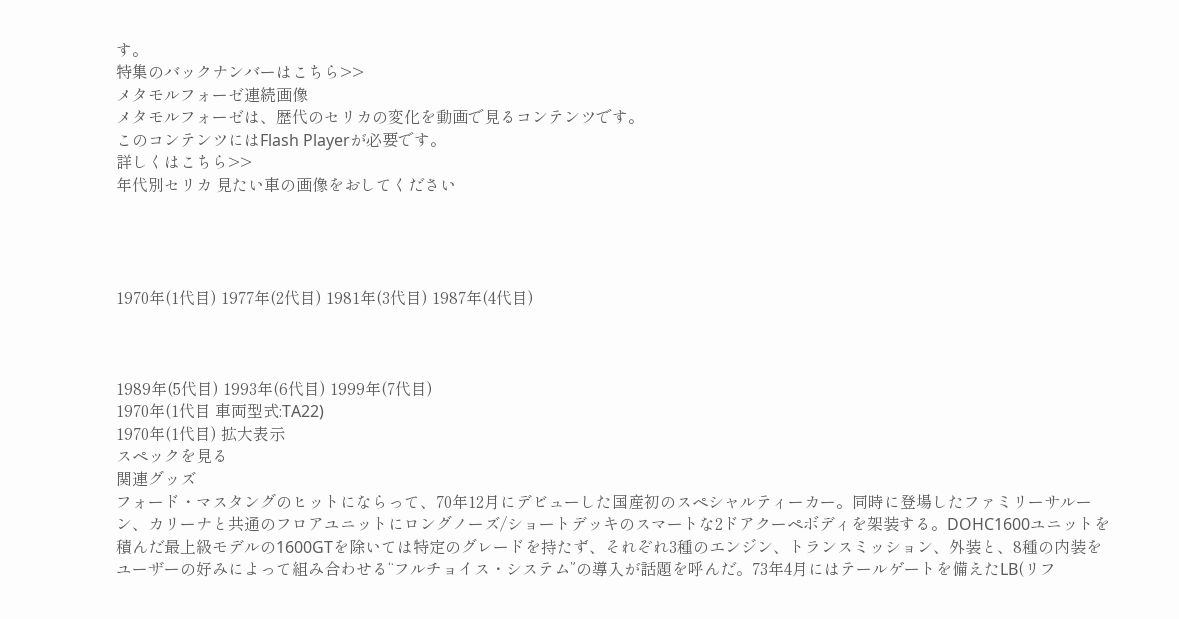す。
特集のバックナンバーはこちら>>
メタモルフォーゼ連続画像
メタモルフォーゼは、歴代のセリカの変化を動画で見るコンテンツです。
このコンテンツにはFlash Playerが必要です。
詳しくはこちら>>
年代別セリカ 見たい車の画像をおしてください




1970年(1代目) 1977年(2代目) 1981年(3代目) 1987年(4代目)



1989年(5代目) 1993年(6代目) 1999年(7代目)
1970年(1代目 車両型式:TA22)
1970年(1代目) 拡大表示
スペックを見る
関連グッズ
フォード・マスタングのヒットにならって、70年12月にデビューした国産初のスペシャルティーカー。同時に登場したファミリーサルーン、カリーナと共通のフロアユニットにロングノーズ/ショートデッキのスマートな2ドアクーペボディを架装する。DOHC1600ユニットを積んだ最上級モデルの1600GTを除いては特定のグレードを持たず、それぞれ3種のエンジン、トランスミッション、外装と、8種の内装をユーザーの好みによって組み合わせる“フルチョイス・システム”の導入が話題を呼んだ。73年4月にはテールゲートを備えたLB(リフ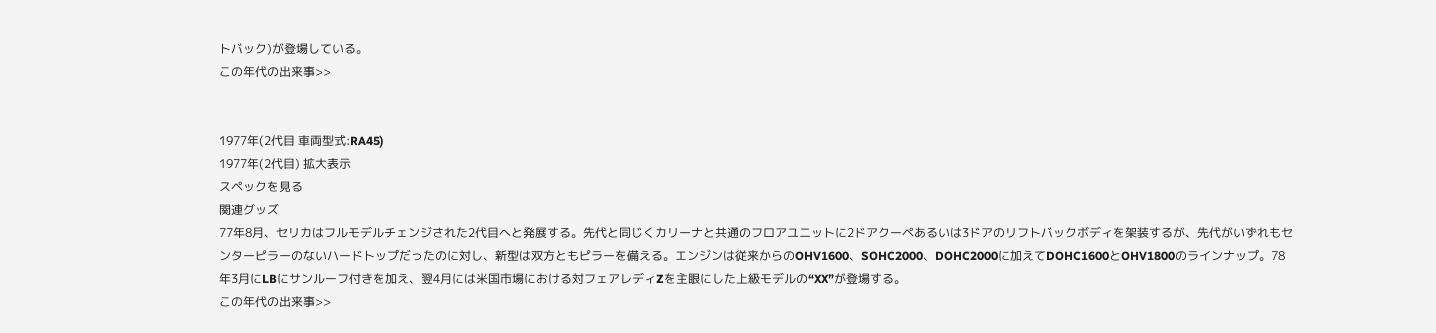トバック)が登場している。
この年代の出来事>>


1977年(2代目 車両型式:RA45)
1977年(2代目) 拡大表示
スペックを見る
関連グッズ
77年8月、セリカはフルモデルチェンジされた2代目へと発展する。先代と同じくカリーナと共通のフロアユニットに2ドアクーペあるいは3ドアのリフトバックボディを架装するが、先代がいずれもセンターピラーのないハードトップだったのに対し、新型は双方ともピラーを備える。エンジンは従来からのOHV1600、SOHC2000、DOHC2000に加えてDOHC1600とOHV1800のラインナップ。78年3月にLBにサンルーフ付きを加え、翌4月には米国市場における対フェアレディZを主眼にした上級モデルの“XX”が登場する。
この年代の出来事>>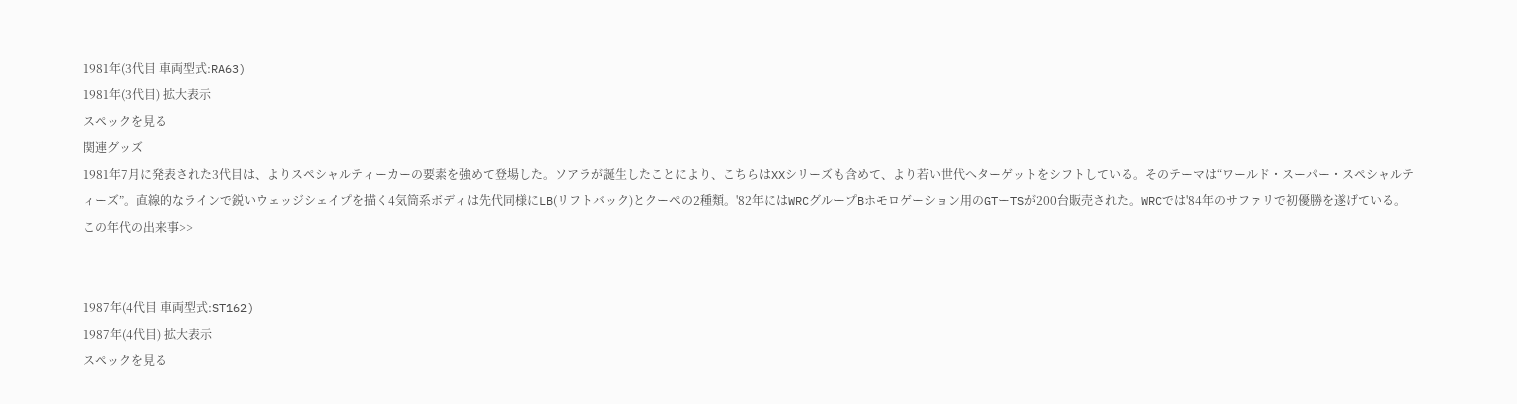1981年(3代目 車両型式:RA63)
1981年(3代目) 拡大表示
スペックを見る
関連グッズ
1981年7月に発表された3代目は、よりスペシャルティーカーの要素を強めて登場した。ソアラが誕生したことにより、こちらはXXシリーズも含めて、より若い世代へターゲットをシフトしている。そのテーマは“ワールド・スーパー・スペシャルティーズ”。直線的なラインで鋭いウェッジシェイプを描く4気筒系ボディは先代同様にLB(リフトバック)とクーペの2種類。'82年にはWRCグループBホモロゲーション用のGTーTSが200台販売された。WRCでは'84年のサファリで初優勝を遂げている。
この年代の出来事>>


1987年(4代目 車両型式:ST162)
1987年(4代目) 拡大表示
スペックを見る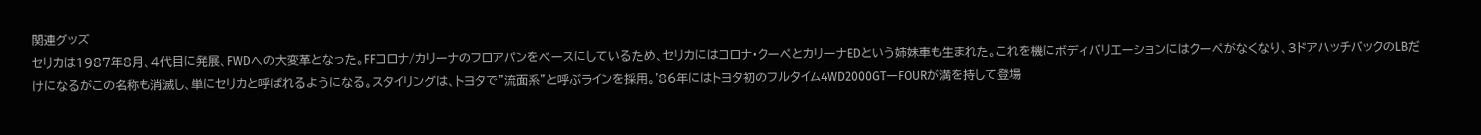関連グッズ
セリカは1987年8月、4代目に発展、FWDへの大変革となった。FFコロナ/カリーナのフロアパンをベースにしているため、セリカにはコロナ・クーペとカリーナEDという姉妹車も生まれた。これを機にボディバリエーションにはクーペがなくなり、3ドアハッチバックのLBだけになるがこの名称も消滅し、単にセリカと呼ばれるようになる。スタイリングは、トヨタで”流面系”と呼ぶラインを採用。'86年にはトヨタ初のフルタイム4WD2000GTーFOURが満を持して登場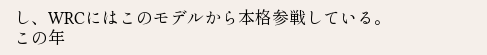し、WRCにはこのモデルから本格参戦している。
この年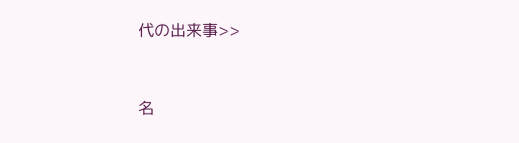代の出来事>>


名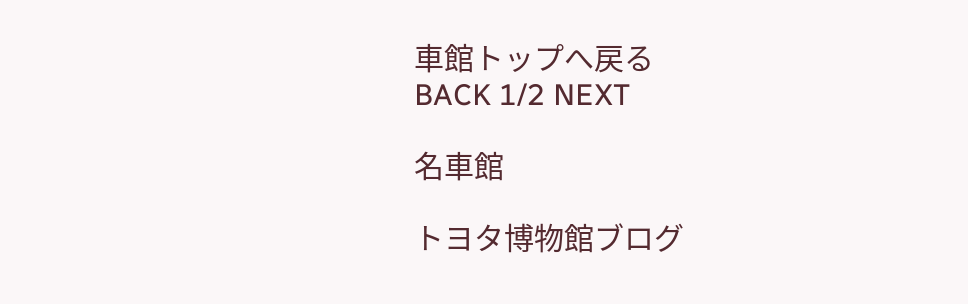車館トップへ戻る
BACK 1/2 NEXT

名車館

トヨタ博物館ブログ